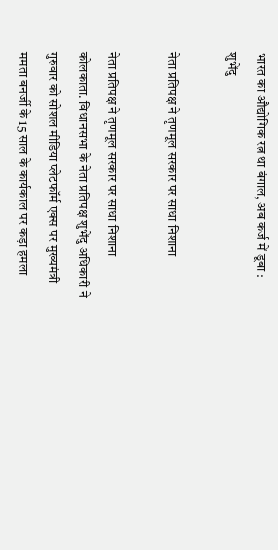भारत का औद्योगिक रत्न था बंगाल, अब कर्ज में डूबा : शुभेंदु

नेता प्रतिपक्ष ने तृणमूल सरकार पर साधा निशाना

नेता प्रतिपक्ष ने तृणमूल सरकार पर साधा निशाना कोलकाता. विधानसभा के नेता प्रतिपक्ष शुभेंदु अधिकारी ने गुरुवार को सोशल मीडिया प्लेटफॉर्म एक्स पर मुख्यमंत्री ममता बनर्जी के 15 साल के कार्यकाल पर कड़ा हमला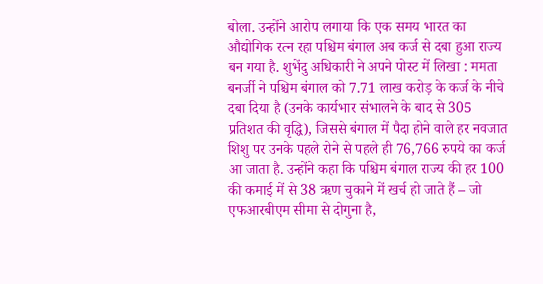बोला. उन्होंने आरोप लगाया कि एक समय भारत का औद्योगिक रत्न रहा पश्चिम बंगाल अब कर्ज से दबा हुआ राज्य बन गया है. शुभेंदु अधिकारी ने अपने पोस्ट में लिखा : ममता बनर्जी ने पश्चिम बंगाल को 7.71 लाख करोड़ के कर्ज के नीचे दबा दिया है (उनके कार्यभार संभालने के बाद से 305 प्रतिशत की वृद्धि), जिससे बंगाल में पैदा होने वाले हर नवजात शिशु पर उनके पहले रोने से पहले ही 76,766 रुपये का कर्ज आ जाता है. उन्होंने कहा कि पश्चिम बंगाल राज्य की हर 100 की कमाई में से 38 ऋण चुकाने में खर्च हो जाते हैं – जो एफआरबीएम सीमा से दोगुना है,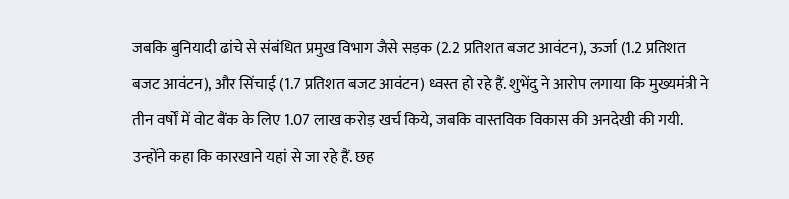जबकि बुनियादी ढांचे से संबंधित प्रमुख विभाग जैसे सड़क (2.2 प्रतिशत बजट आवंटन), ऊर्जा (1.2 प्रतिशत बजट आवंटन), और सिंचाई (1.7 प्रतिशत बजट आवंटन) ध्वस्त हो रहे हैं. शुभेंदु ने आरोप लगाया कि मुख्यमंत्री ने तीन वर्षों में वोट बैंक के लिए 1.07 लाख करोड़ खर्च किये, जबकि वास्तविक विकास की अनदेखी की गयी. उन्होंने कहा कि कारखाने यहां से जा रहे हैं. छह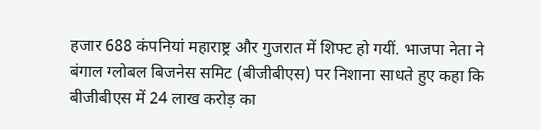हजार 688 कंपनियां महाराष्ट्र और गुजरात में शिफ्ट हो गयीं. भाजपा नेता ने बंगाल ग्लोबल बिजनेस समिट (बीजीबीएस) पर निशाना साधते हुए कहा कि बीजीबीएस में 24 लाख करोड़ का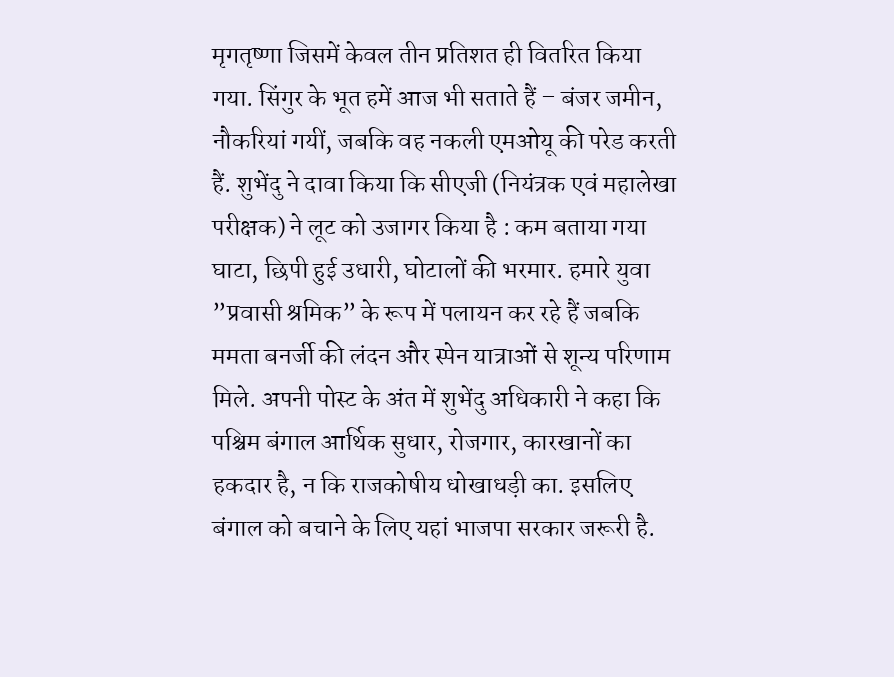मृगतृष्णा जिसमें केवल तीन प्रतिशत ही वितरित किया गया. सिंगुर के भूत हमें आज भी सताते हैं – बंजर जमीन, नौकरियां गयीं, जबकि वह नकली एमओयू की परेड करती हैं. शुभेंदु ने दावा किया कि सीएजी (नियंत्रक एवं महालेखा परीक्षक) ने लूट को उजागर किया है : कम बताया गया घाटा, छिपी हुई उधारी, घोटालों की भरमार. हमारे युवा ”प्रवासी श्रमिक” के रूप में पलायन कर रहे हैं जबकि ममता बनर्जी की लंदन और स्पेन यात्राओं से शून्य परिणाम मिले. अपनी पोस्ट के अंत में शुभेंदु अधिकारी ने कहा कि पश्चिम बंगाल आर्थिक सुधार, रोजगार, कारखानों का हकदार है, न कि राजकोषीय धोखाधड़ी का. इसलिए बंगाल को बचाने के लिए यहां भाजपा सरकार जरूरी है.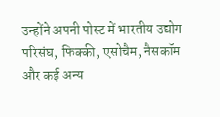उन्होंने अपनी पोस्ट में भारतीय उद्योग परिसंघ, फिक्की, एसोचैम, नैसकॉम और कई अन्य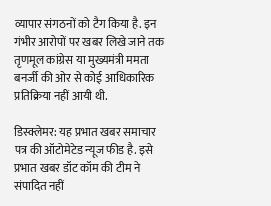व्यापार संगठनों को टैग किया है. इन गंभीर आरोपों पर खबर लिखे जाने तक तृणमूल कांग्रेस या मुख्यमंत्री ममता बनर्जी की ओर से कोई आधिकारिक प्रतिक्रिया नहीं आयी थी.

डिस्क्लेमर: यह प्रभात खबर समाचार पत्र की ऑटोमेटेड न्यूज फीड है. इसे प्रभात खबर डॉट कॉम की टीम ने संपादित नहीं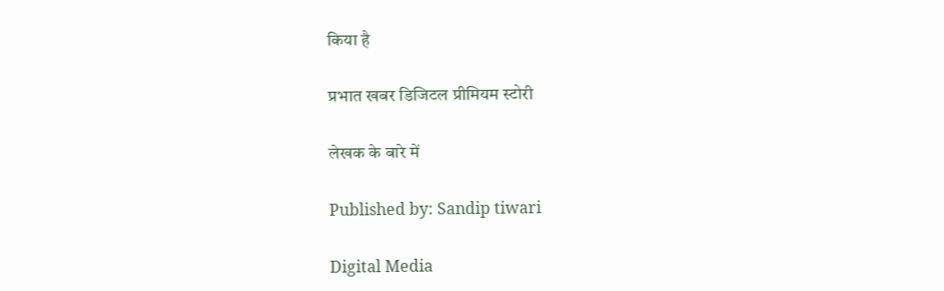किया है

प्रभात खबर डिजिटल प्रीमियम स्टोरी

लेखक के बारे में

Published by: Sandip tiwari

Digital Media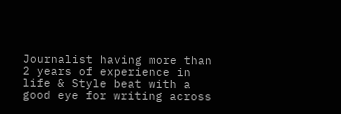Journalist having more than 2 years of experience in life & Style beat with a good eye for writing across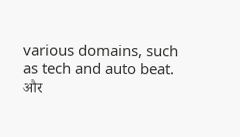various domains, such as tech and auto beat.
और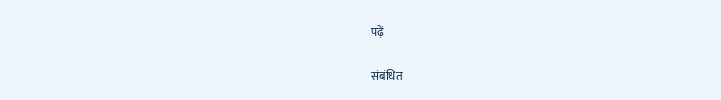पढ़ें

संबंधित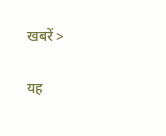खबरें >

यह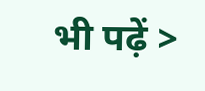भी पढ़ें >